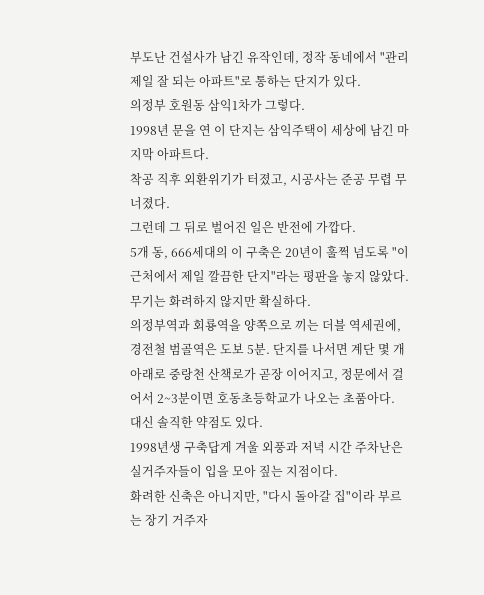부도난 건설사가 남긴 유작인데, 정작 동네에서 "관리 제일 잘 되는 아파트"로 통하는 단지가 있다.
의정부 호원동 삼익1차가 그렇다.
1998년 문을 연 이 단지는 삼익주택이 세상에 남긴 마지막 아파트다.
착공 직후 외환위기가 터졌고, 시공사는 준공 무렵 무너졌다.
그런데 그 뒤로 벌어진 일은 반전에 가깝다.
5개 동, 666세대의 이 구축은 20년이 훌쩍 넘도록 "이 근처에서 제일 깔끔한 단지"라는 평판을 놓지 않았다.
무기는 화려하지 않지만 확실하다.
의정부역과 회룡역을 양쪽으로 끼는 더블 역세권에, 경전철 범골역은 도보 5분. 단지를 나서면 계단 몇 개 아래로 중랑천 산책로가 곧장 이어지고, 정문에서 걸어서 2~3분이면 호동초등학교가 나오는 초품아다.
대신 솔직한 약점도 있다.
1998년생 구축답게 겨울 외풍과 저녁 시간 주차난은 실거주자들이 입을 모아 짚는 지점이다.
화려한 신축은 아니지만, "다시 돌아갈 집"이라 부르는 장기 거주자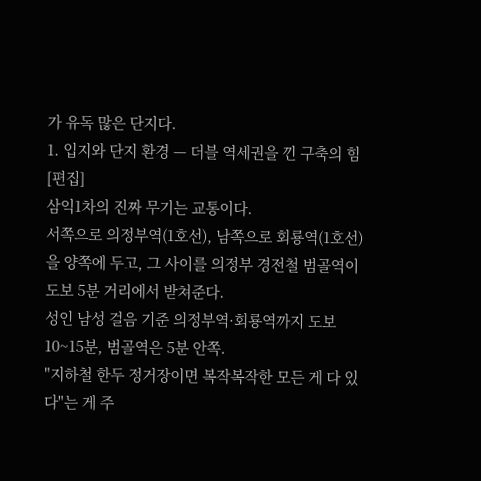가 유독 많은 단지다.
1. 입지와 단지 환경 — 더블 역세권을 낀 구축의 힘[편집]
삼익1차의 진짜 무기는 교통이다.
서쪽으로 의정부역(1호선), 남쪽으로 회룡역(1호선)을 양쪽에 두고, 그 사이를 의정부 경전철 범골역이 도보 5분 거리에서 받쳐준다.
성인 남성 걸음 기준 의정부역·회룡역까지 도보 10~15분, 범골역은 5분 안쪽.
"지하철 한두 정거장이면 복작복작한 모든 게 다 있다"는 게 주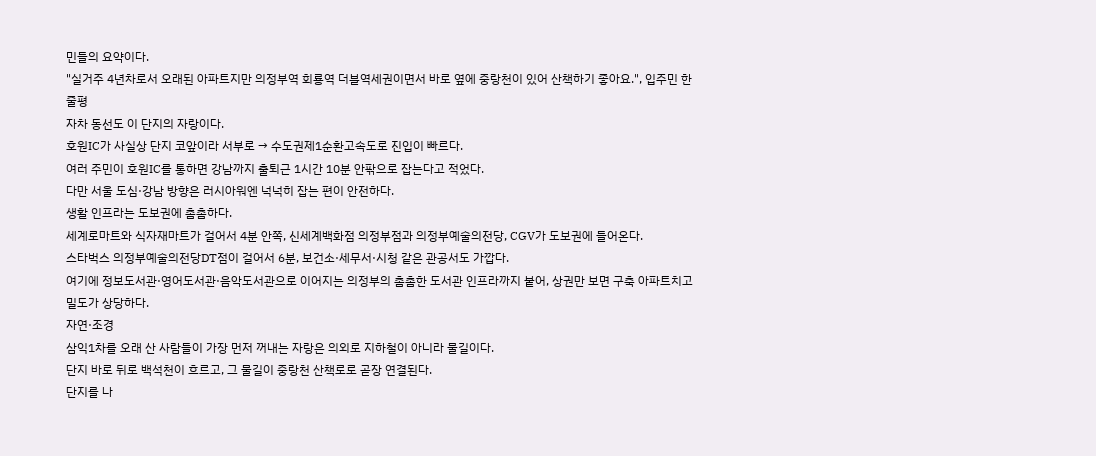민들의 요약이다.
"실거주 4년차로서 오래된 아파트지만 의정부역 회룡역 더블역세권이면서 바로 옆에 중랑천이 있어 산책하기 좋아요.", 입주민 한줄평
자차 동선도 이 단지의 자랑이다.
호원IC가 사실상 단지 코앞이라 서부로 → 수도권제1순환고속도로 진입이 빠르다.
여러 주민이 호원IC를 통하면 강남까지 출퇴근 1시간 10분 안팎으로 잡는다고 적었다.
다만 서울 도심·강남 방향은 러시아워엔 넉넉히 잡는 편이 안전하다.
생활 인프라는 도보권에 촘촘하다.
세계로마트와 식자재마트가 걸어서 4분 안쪽, 신세계백화점 의정부점과 의정부예술의전당, CGV가 도보권에 들어온다.
스타벅스 의정부예술의전당DT점이 걸어서 6분, 보건소·세무서·시청 같은 관공서도 가깝다.
여기에 정보도서관·영어도서관·음악도서관으로 이어지는 의정부의 촘촘한 도서관 인프라까지 붙어, 상권만 보면 구축 아파트치고 밀도가 상당하다.
자연·조경
삼익1차를 오래 산 사람들이 가장 먼저 꺼내는 자랑은 의외로 지하철이 아니라 물길이다.
단지 바로 뒤로 백석천이 흐르고, 그 물길이 중랑천 산책로로 곧장 연결된다.
단지를 나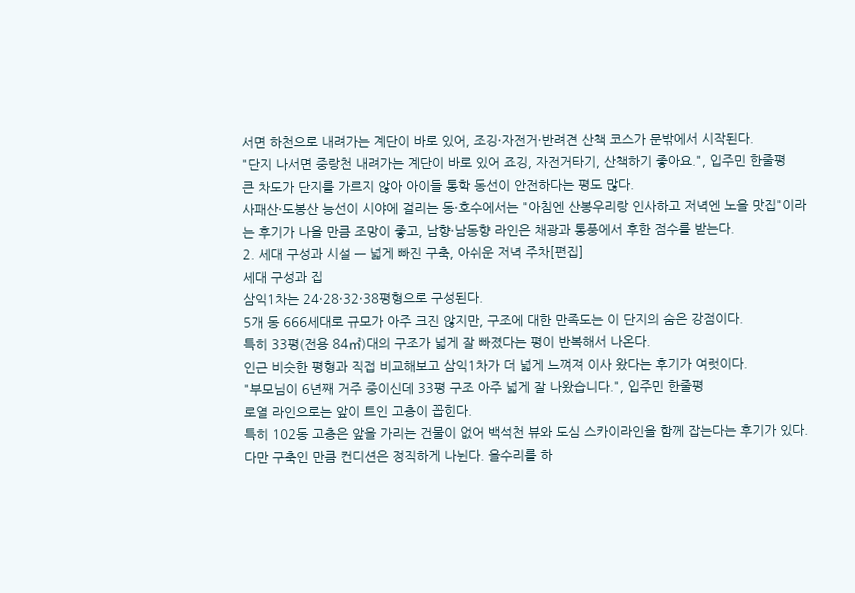서면 하천으로 내려가는 계단이 바로 있어, 조깅·자전거·반려견 산책 코스가 문밖에서 시작된다.
"단지 나서면 중랑천 내려가는 계단이 바로 있어 죠깅, 자전거타기, 산책하기 좋아요.", 입주민 한줄평
큰 차도가 단지를 가르지 않아 아이들 통학 동선이 안전하다는 평도 많다.
사패산·도봉산 능선이 시야에 걸리는 동·호수에서는 "아침엔 산봉우리랑 인사하고 저녁엔 노을 맛집"이라는 후기가 나올 만큼 조망이 좋고, 남향·남동향 라인은 채광과 통풍에서 후한 점수를 받는다.
2. 세대 구성과 시설 — 넓게 빠진 구축, 아쉬운 저녁 주차[편집]
세대 구성과 집
삼익1차는 24·28·32·38평형으로 구성된다.
5개 동 666세대로 규모가 아주 크진 않지만, 구조에 대한 만족도는 이 단지의 숨은 강점이다.
특히 33평(전용 84㎡)대의 구조가 넓게 잘 빠졌다는 평이 반복해서 나온다.
인근 비슷한 평형과 직접 비교해보고 삼익1차가 더 넓게 느껴져 이사 왔다는 후기가 여럿이다.
"부모님이 6년째 거주 중이신데 33평 구조 아주 넓게 잘 나왔습니다.", 입주민 한줄평
로열 라인으로는 앞이 트인 고층이 꼽힌다.
특히 102동 고층은 앞을 가리는 건물이 없어 백석천 뷰와 도심 스카이라인을 함께 잡는다는 후기가 있다.
다만 구축인 만큼 컨디션은 정직하게 나뉜다. 올수리를 하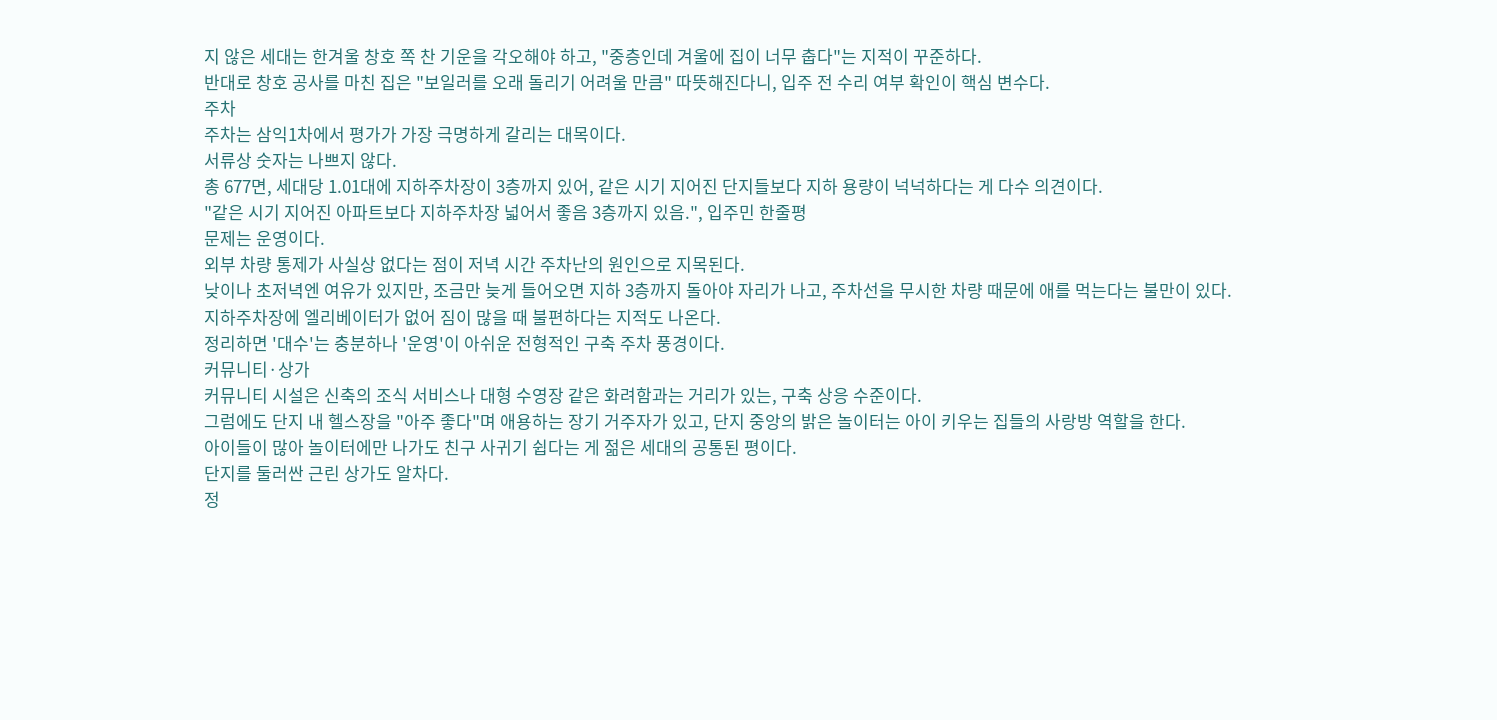지 않은 세대는 한겨울 창호 쪽 찬 기운을 각오해야 하고, "중층인데 겨울에 집이 너무 춥다"는 지적이 꾸준하다.
반대로 창호 공사를 마친 집은 "보일러를 오래 돌리기 어려울 만큼" 따뜻해진다니, 입주 전 수리 여부 확인이 핵심 변수다.
주차
주차는 삼익1차에서 평가가 가장 극명하게 갈리는 대목이다.
서류상 숫자는 나쁘지 않다.
총 677면, 세대당 1.01대에 지하주차장이 3층까지 있어, 같은 시기 지어진 단지들보다 지하 용량이 넉넉하다는 게 다수 의견이다.
"같은 시기 지어진 아파트보다 지하주차장 넓어서 좋음 3층까지 있음.", 입주민 한줄평
문제는 운영이다.
외부 차량 통제가 사실상 없다는 점이 저녁 시간 주차난의 원인으로 지목된다.
낮이나 초저녁엔 여유가 있지만, 조금만 늦게 들어오면 지하 3층까지 돌아야 자리가 나고, 주차선을 무시한 차량 때문에 애를 먹는다는 불만이 있다.
지하주차장에 엘리베이터가 없어 짐이 많을 때 불편하다는 지적도 나온다.
정리하면 '대수'는 충분하나 '운영'이 아쉬운 전형적인 구축 주차 풍경이다.
커뮤니티·상가
커뮤니티 시설은 신축의 조식 서비스나 대형 수영장 같은 화려함과는 거리가 있는, 구축 상응 수준이다.
그럼에도 단지 내 헬스장을 "아주 좋다"며 애용하는 장기 거주자가 있고, 단지 중앙의 밝은 놀이터는 아이 키우는 집들의 사랑방 역할을 한다.
아이들이 많아 놀이터에만 나가도 친구 사귀기 쉽다는 게 젊은 세대의 공통된 평이다.
단지를 둘러싼 근린 상가도 알차다.
정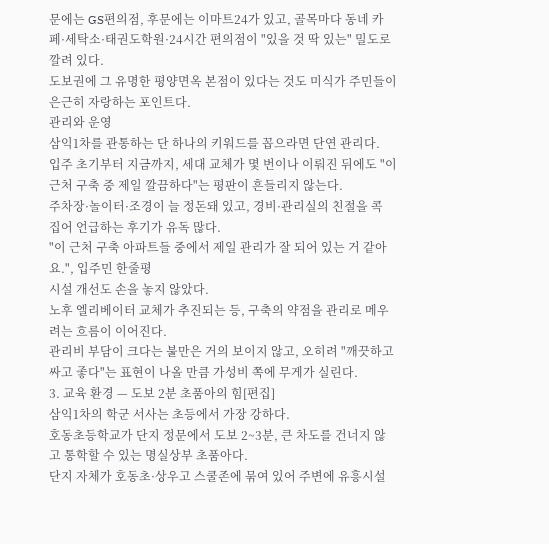문에는 GS편의점, 후문에는 이마트24가 있고, 골목마다 동네 카페·세탁소·태권도학원·24시간 편의점이 "있을 것 딱 있는" 밀도로 깔려 있다.
도보권에 그 유명한 평양면옥 본점이 있다는 것도 미식가 주민들이 은근히 자랑하는 포인트다.
관리와 운영
삼익1차를 관통하는 단 하나의 키워드를 꼽으라면 단연 관리다.
입주 초기부터 지금까지, 세대 교체가 몇 번이나 이뤄진 뒤에도 "이 근처 구축 중 제일 깔끔하다"는 평판이 흔들리지 않는다.
주차장·놀이터·조경이 늘 정돈돼 있고, 경비·관리실의 친절을 콕 집어 언급하는 후기가 유독 많다.
"이 근처 구축 아파트들 중에서 제일 관리가 잘 되어 있는 거 같아요.", 입주민 한줄평
시설 개선도 손을 놓지 않았다.
노후 엘리베이터 교체가 추진되는 등, 구축의 약점을 관리로 메우려는 흐름이 이어진다.
관리비 부담이 크다는 불만은 거의 보이지 않고, 오히려 "깨끗하고 싸고 좋다"는 표현이 나올 만큼 가성비 쪽에 무게가 실린다.
3. 교육 환경 — 도보 2분 초품아의 힘[편집]
삼익1차의 학군 서사는 초등에서 가장 강하다.
호동초등학교가 단지 정문에서 도보 2~3분, 큰 차도를 건너지 않고 통학할 수 있는 명실상부 초품아다.
단지 자체가 호동초·상우고 스쿨존에 묶여 있어 주변에 유흥시설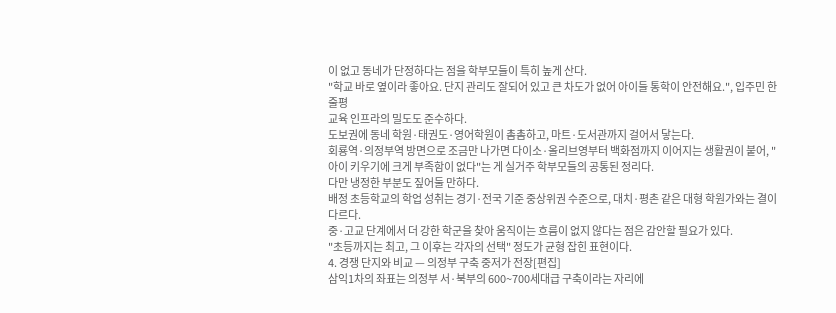이 없고 동네가 단정하다는 점을 학부모들이 특히 높게 산다.
"학교 바로 옆이라 좋아요. 단지 관리도 잘되어 있고 큰 차도가 없어 아이들 통학이 안전해요.", 입주민 한줄평
교육 인프라의 밀도도 준수하다.
도보권에 동네 학원·태권도·영어학원이 촘촘하고, 마트·도서관까지 걸어서 닿는다.
회룡역·의정부역 방면으로 조금만 나가면 다이소·올리브영부터 백화점까지 이어지는 생활권이 붙어, "아이 키우기에 크게 부족함이 없다"는 게 실거주 학부모들의 공통된 정리다.
다만 냉정한 부분도 짚어둘 만하다.
배정 초등학교의 학업 성취는 경기·전국 기준 중상위권 수준으로, 대치·평촌 같은 대형 학원가와는 결이 다르다.
중·고교 단계에서 더 강한 학군을 찾아 움직이는 흐름이 없지 않다는 점은 감안할 필요가 있다.
"초등까지는 최고, 그 이후는 각자의 선택" 정도가 균형 잡힌 표현이다.
4. 경쟁 단지와 비교 — 의정부 구축 중저가 전장[편집]
삼익1차의 좌표는 의정부 서·북부의 600~700세대급 구축이라는 자리에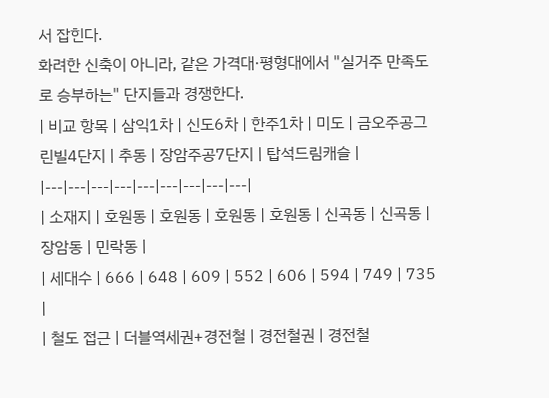서 잡힌다.
화려한 신축이 아니라, 같은 가격대·평형대에서 "실거주 만족도로 승부하는" 단지들과 경쟁한다.
| 비교 항목 | 삼익1차 | 신도6차 | 한주1차 | 미도 | 금오주공그린빌4단지 | 추동 | 장암주공7단지 | 탑석드림캐슬 |
|---|---|---|---|---|---|---|---|---|
| 소재지 | 호원동 | 호원동 | 호원동 | 호원동 | 신곡동 | 신곡동 | 장암동 | 민락동 |
| 세대수 | 666 | 648 | 609 | 552 | 606 | 594 | 749 | 735 |
| 철도 접근 | 더블역세권+경전철 | 경전철권 | 경전철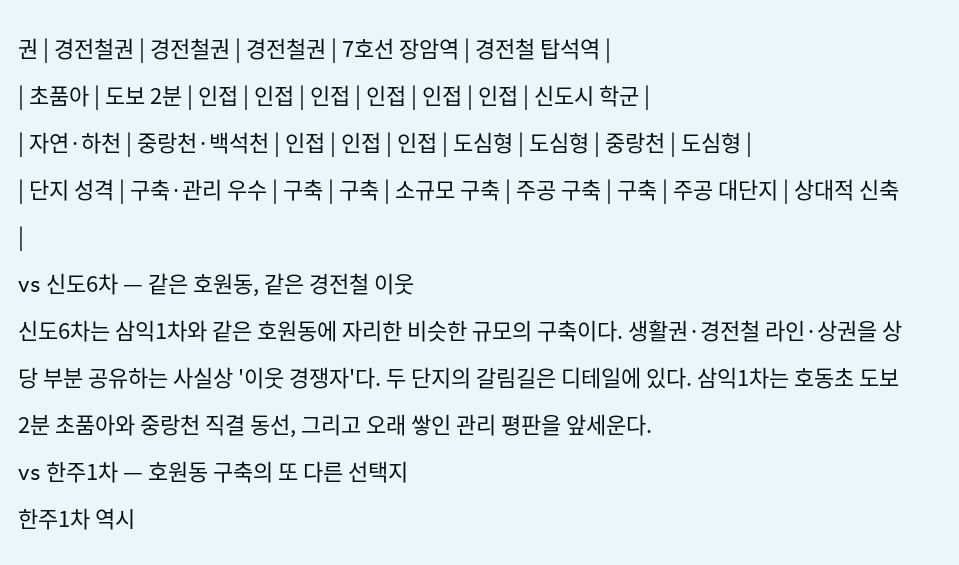권 | 경전철권 | 경전철권 | 경전철권 | 7호선 장암역 | 경전철 탑석역 |
| 초품아 | 도보 2분 | 인접 | 인접 | 인접 | 인접 | 인접 | 인접 | 신도시 학군 |
| 자연·하천 | 중랑천·백석천 | 인접 | 인접 | 인접 | 도심형 | 도심형 | 중랑천 | 도심형 |
| 단지 성격 | 구축·관리 우수 | 구축 | 구축 | 소규모 구축 | 주공 구축 | 구축 | 주공 대단지 | 상대적 신축 |
vs 신도6차 — 같은 호원동, 같은 경전철 이웃
신도6차는 삼익1차와 같은 호원동에 자리한 비슷한 규모의 구축이다. 생활권·경전철 라인·상권을 상당 부분 공유하는 사실상 '이웃 경쟁자'다. 두 단지의 갈림길은 디테일에 있다. 삼익1차는 호동초 도보 2분 초품아와 중랑천 직결 동선, 그리고 오래 쌓인 관리 평판을 앞세운다.
vs 한주1차 — 호원동 구축의 또 다른 선택지
한주1차 역시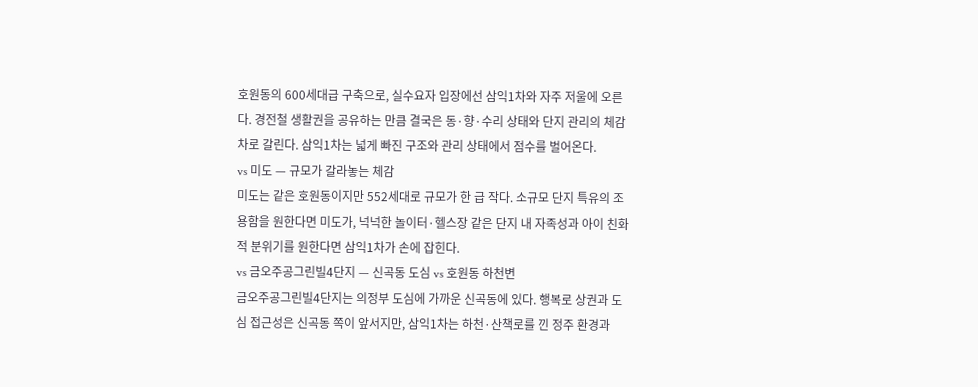호원동의 600세대급 구축으로, 실수요자 입장에선 삼익1차와 자주 저울에 오른다. 경전철 생활권을 공유하는 만큼 결국은 동·향·수리 상태와 단지 관리의 체감차로 갈린다. 삼익1차는 넓게 빠진 구조와 관리 상태에서 점수를 벌어온다.
vs 미도 — 규모가 갈라놓는 체감
미도는 같은 호원동이지만 552세대로 규모가 한 급 작다. 소규모 단지 특유의 조용함을 원한다면 미도가, 넉넉한 놀이터·헬스장 같은 단지 내 자족성과 아이 친화적 분위기를 원한다면 삼익1차가 손에 잡힌다.
vs 금오주공그린빌4단지 — 신곡동 도심 vs 호원동 하천변
금오주공그린빌4단지는 의정부 도심에 가까운 신곡동에 있다. 행복로 상권과 도심 접근성은 신곡동 쪽이 앞서지만, 삼익1차는 하천·산책로를 낀 정주 환경과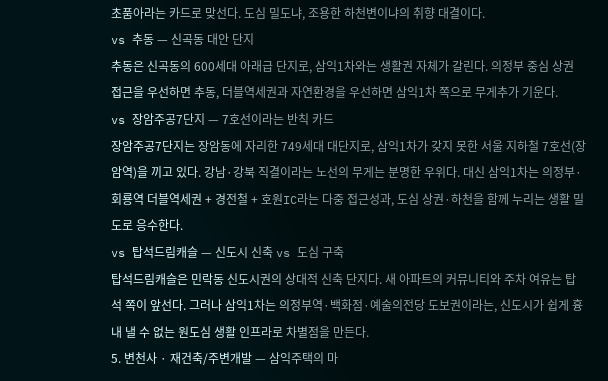초품아라는 카드로 맞선다. 도심 밀도냐, 조용한 하천변이냐의 취향 대결이다.
vs 추동 — 신곡동 대안 단지
추동은 신곡동의 600세대 아래급 단지로, 삼익1차와는 생활권 자체가 갈린다. 의정부 중심 상권 접근을 우선하면 추동, 더블역세권과 자연환경을 우선하면 삼익1차 쪽으로 무게추가 기운다.
vs 장암주공7단지 — 7호선이라는 반칙 카드
장암주공7단지는 장암동에 자리한 749세대 대단지로, 삼익1차가 갖지 못한 서울 지하철 7호선(장암역)을 끼고 있다. 강남·강북 직결이라는 노선의 무게는 분명한 우위다. 대신 삼익1차는 의정부·회룡역 더블역세권 + 경전철 + 호원IC라는 다중 접근성과, 도심 상권·하천을 함께 누리는 생활 밀도로 응수한다.
vs 탑석드림캐슬 — 신도시 신축 vs 도심 구축
탑석드림캐슬은 민락동 신도시권의 상대적 신축 단지다. 새 아파트의 커뮤니티와 주차 여유는 탑석 쪽이 앞선다. 그러나 삼익1차는 의정부역·백화점·예술의전당 도보권이라는, 신도시가 쉽게 흉내 낼 수 없는 원도심 생활 인프라로 차별점을 만든다.
5. 변천사 · 재건축/주변개발 — 삼익주택의 마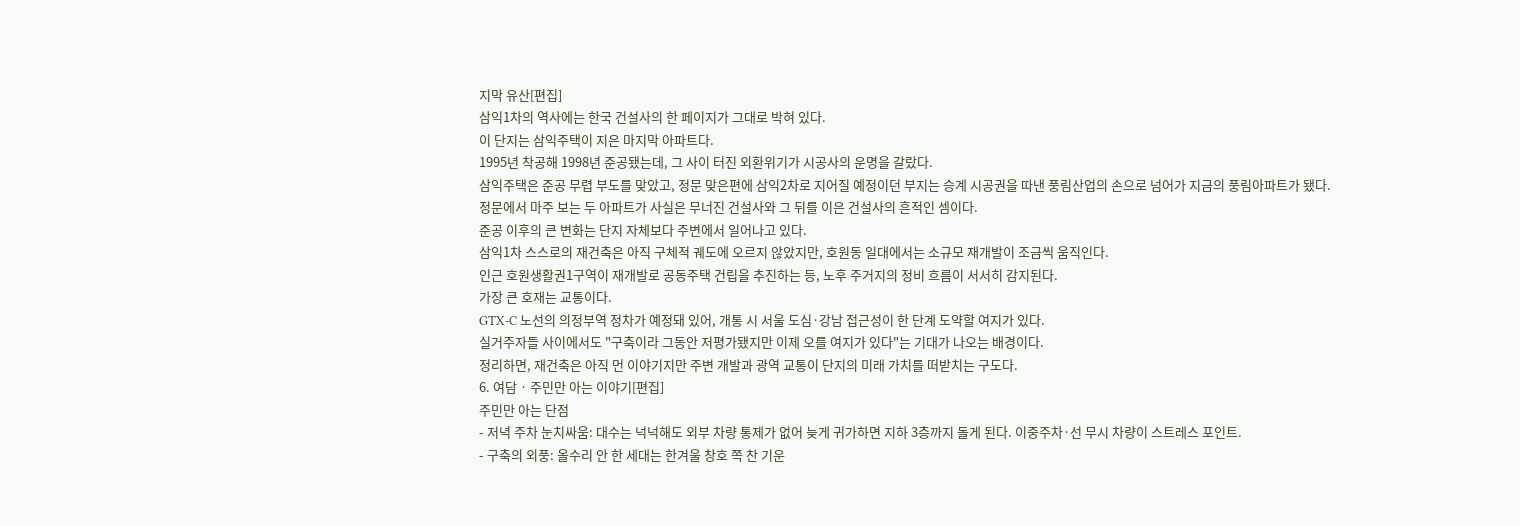지막 유산[편집]
삼익1차의 역사에는 한국 건설사의 한 페이지가 그대로 박혀 있다.
이 단지는 삼익주택이 지은 마지막 아파트다.
1995년 착공해 1998년 준공됐는데, 그 사이 터진 외환위기가 시공사의 운명을 갈랐다.
삼익주택은 준공 무렵 부도를 맞았고, 정문 맞은편에 삼익2차로 지어질 예정이던 부지는 승계 시공권을 따낸 풍림산업의 손으로 넘어가 지금의 풍림아파트가 됐다.
정문에서 마주 보는 두 아파트가 사실은 무너진 건설사와 그 뒤를 이은 건설사의 흔적인 셈이다.
준공 이후의 큰 변화는 단지 자체보다 주변에서 일어나고 있다.
삼익1차 스스로의 재건축은 아직 구체적 궤도에 오르지 않았지만, 호원동 일대에서는 소규모 재개발이 조금씩 움직인다.
인근 호원생활권1구역이 재개발로 공동주택 건립을 추진하는 등, 노후 주거지의 정비 흐름이 서서히 감지된다.
가장 큰 호재는 교통이다.
GTX-C 노선의 의정부역 정차가 예정돼 있어, 개통 시 서울 도심·강남 접근성이 한 단계 도약할 여지가 있다.
실거주자들 사이에서도 "구축이라 그동안 저평가됐지만 이제 오를 여지가 있다"는 기대가 나오는 배경이다.
정리하면, 재건축은 아직 먼 이야기지만 주변 개발과 광역 교통이 단지의 미래 가치를 떠받치는 구도다.
6. 여담 · 주민만 아는 이야기[편집]
주민만 아는 단점
- 저녁 주차 눈치싸움: 대수는 넉넉해도 외부 차량 통제가 없어 늦게 귀가하면 지하 3층까지 돌게 된다. 이중주차·선 무시 차량이 스트레스 포인트.
- 구축의 외풍: 올수리 안 한 세대는 한겨울 창호 쪽 찬 기운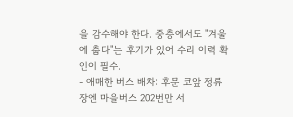을 감수해야 한다. 중층에서도 "겨울에 춥다"는 후기가 있어 수리 이력 확인이 필수.
- 애매한 버스 배차: 후문 코앞 정류장엔 마을버스 202번만 서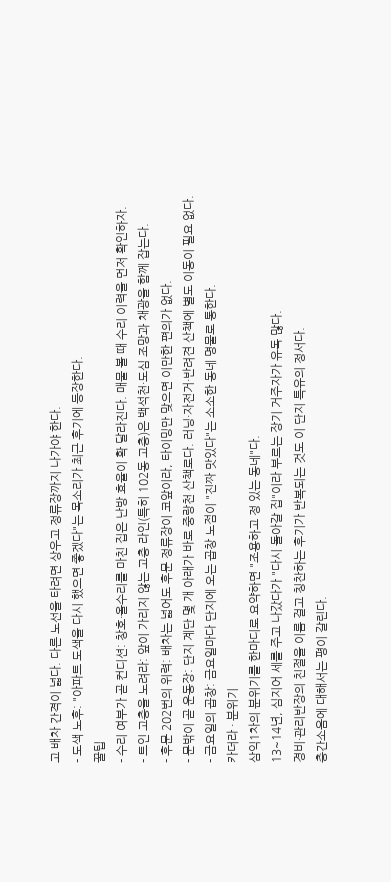고 배차 간격이 넓다. 다른 노선을 타려면 상우고 정류장까지 나가야 한다.
- 도색 노후: "아파트 도색을 다시 했으면 좋겠다"는 목소리가 최근 후기에 등장한다.
꿀팁
- 수리 여부가 곧 컨디션: 창호·올수리를 마친 집은 난방 효율이 확 달라진다. 매물 볼 때 수리 이력을 먼저 확인하자.
- 트인 고층을 노려라: 앞이 가리지 않는 고층 라인(특히 102동 고층)은 백석천·도심 조망과 채광을 함께 잡는다.
- 후문 202번의 위력: 배차는 넓어도 후문 정류장이 코앞이라, 타이밍만 맞으면 이만한 편의가 없다.
- 문밖이 곧 운동장: 단지 계단 몇 개 아래가 바로 중랑천 산책로다. 러닝·자전거·반려견 산책에 별도 이동이 필요 없다.
- 금요일의 곱창: 금요일마다 단지에 오는 곱창 노점이 "진짜 맛있다"는 소소한 동네 명물로 통한다.
카더라 · 분위기
삼익1차의 분위기를 한마디로 요약하면 "조용하고 정 있는 동네"다.
13~14년, 심지어 세를 주고 나갔다가 "다시 돌아갈 집"이라 부르는 장기 거주자가 유독 많다.
경비·관리반장의 친절을 이름 걸고 칭찬하는 후기가 반복되는 것도 이 단지 특유의 정서다.
층간소음에 대해서는 평이 갈린다.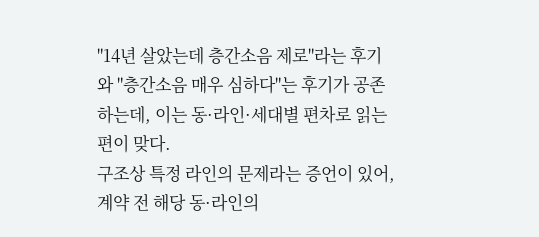"14년 살았는데 층간소음 제로"라는 후기와 "층간소음 매우 심하다"는 후기가 공존하는데, 이는 동·라인·세대별 편차로 읽는 편이 맞다.
구조상 특정 라인의 문제라는 증언이 있어, 계약 전 해당 동·라인의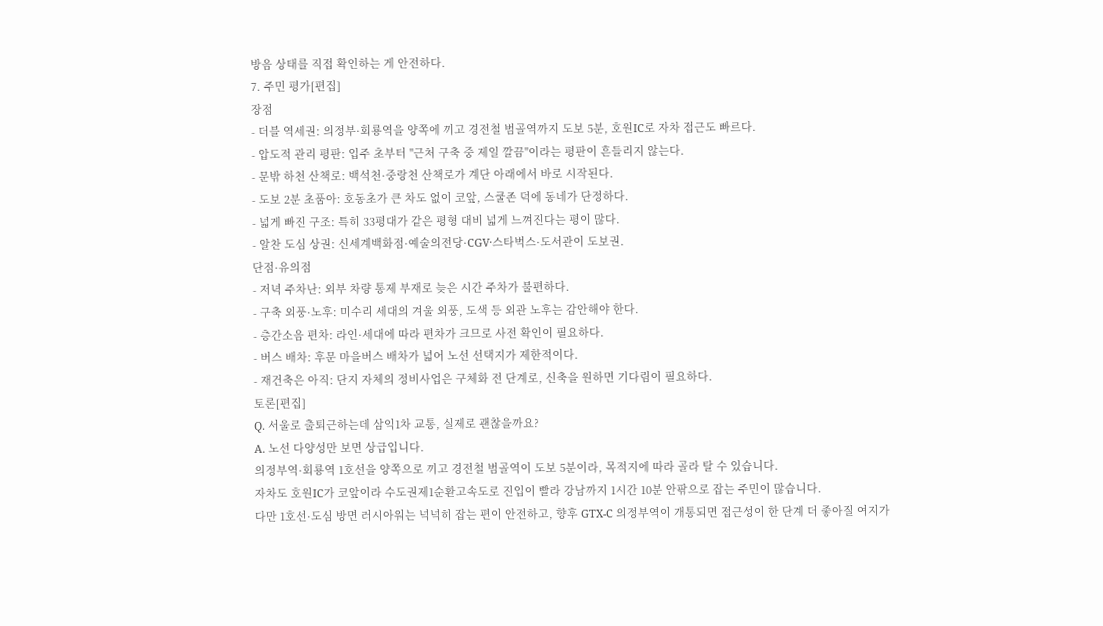방음 상태를 직접 확인하는 게 안전하다.
7. 주민 평가[편집]
장점
- 더블 역세권: 의정부·회룡역을 양쪽에 끼고 경전철 범골역까지 도보 5분, 호원IC로 자차 접근도 빠르다.
- 압도적 관리 평판: 입주 초부터 "근처 구축 중 제일 깔끔"이라는 평판이 흔들리지 않는다.
- 문밖 하천 산책로: 백석천·중랑천 산책로가 계단 아래에서 바로 시작된다.
- 도보 2분 초품아: 호동초가 큰 차도 없이 코앞, 스쿨존 덕에 동네가 단정하다.
- 넓게 빠진 구조: 특히 33평대가 같은 평형 대비 넓게 느껴진다는 평이 많다.
- 알찬 도심 상권: 신세계백화점·예술의전당·CGV·스타벅스·도서관이 도보권.
단점·유의점
- 저녁 주차난: 외부 차량 통제 부재로 늦은 시간 주차가 불편하다.
- 구축 외풍·노후: 미수리 세대의 겨울 외풍, 도색 등 외관 노후는 감안해야 한다.
- 층간소음 편차: 라인·세대에 따라 편차가 크므로 사전 확인이 필요하다.
- 버스 배차: 후문 마을버스 배차가 넓어 노선 선택지가 제한적이다.
- 재건축은 아직: 단지 자체의 정비사업은 구체화 전 단계로, 신축을 원하면 기다림이 필요하다.
토론[편집]
Q. 서울로 출퇴근하는데 삼익1차 교통, 실제로 괜찮을까요?
A. 노선 다양성만 보면 상급입니다.
의정부역·회룡역 1호선을 양쪽으로 끼고 경전철 범골역이 도보 5분이라, 목적지에 따라 골라 탈 수 있습니다.
자차도 호원IC가 코앞이라 수도권제1순환고속도로 진입이 빨라 강남까지 1시간 10분 안팎으로 잡는 주민이 많습니다.
다만 1호선·도심 방면 러시아워는 넉넉히 잡는 편이 안전하고, 향후 GTX-C 의정부역이 개통되면 접근성이 한 단계 더 좋아질 여지가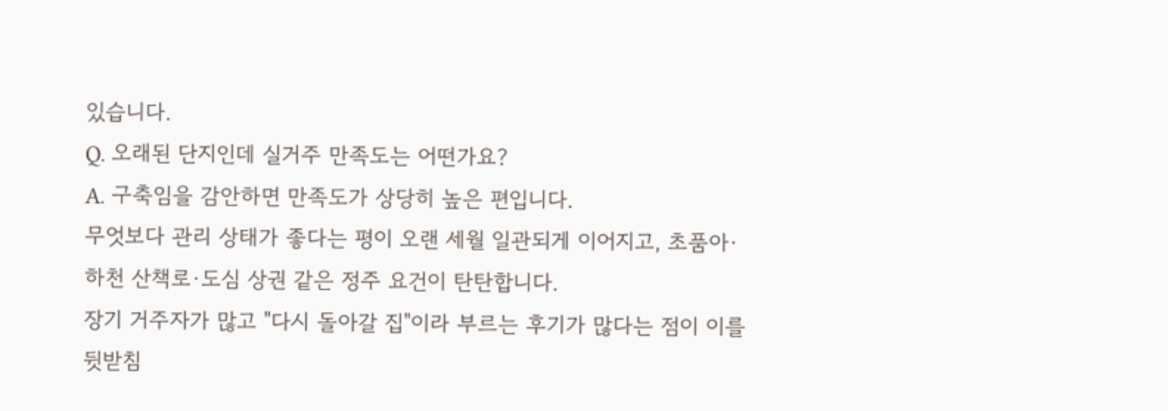있습니다.
Q. 오래된 단지인데 실거주 만족도는 어떤가요?
A. 구축임을 감안하면 만족도가 상당히 높은 편입니다.
무엇보다 관리 상태가 좋다는 평이 오랜 세월 일관되게 이어지고, 초품아·하천 산책로·도심 상권 같은 정주 요건이 탄탄합니다.
장기 거주자가 많고 "다시 돌아갈 집"이라 부르는 후기가 많다는 점이 이를 뒷받침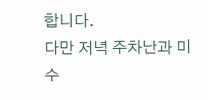합니다.
다만 저녁 주차난과 미수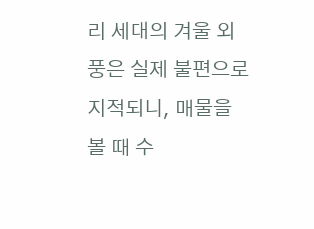리 세대의 겨울 외풍은 실제 불편으로 지적되니, 매물을 볼 때 수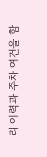리 이력과 주차 여건을 함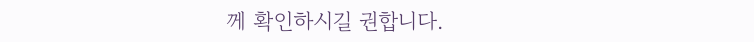께 확인하시길 권합니다.